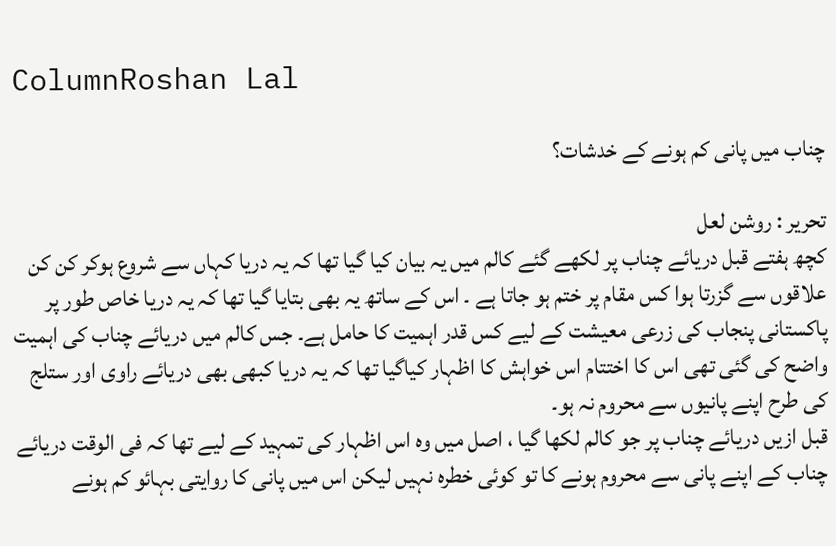ColumnRoshan Lal

چناب میں پانی کم ہونے کے خدشات؟

تحریر : روشن لعل
کچھ ہفتے قبل دریائے چناب پر لکھے گئے کالم میں یہ بیان کیا گیا تھا کہ یہ دریا کہاں سے شروع ہوکر کن کن علاقوں سے گزرتا ہوا کس مقام پر ختم ہو جاتا ہے ۔ اس کے ساتھ یہ بھی بتایا گیا تھا کہ یہ دریا خاص طور پر پاکستانی پنجاب کی زرعی معیشت کے لیے کس قدر اہمیت کا حامل ہے۔ جس کالم میں دریائے چناب کی اہمیت واضح کی گئی تھی اس کا اختتام اس خواہش کا اظہار کیاگیا تھا کہ یہ دریا کبھی بھی دریائے راوی اور ستلج کی طرح اپنے پانیوں سے محروم نہ ہو۔
قبل ازیں دریائے چناب پر جو کالم لکھا گیا ، اصل میں وہ اس اظہار کی تمہید کے لیے تھا کہ فی الوقت دریائے چناب کے اپنے پانی سے محروم ہونے کا تو کوئی خطرہ نہیں لیکن اس میں پانی کا روایتی بہائو کم ہونے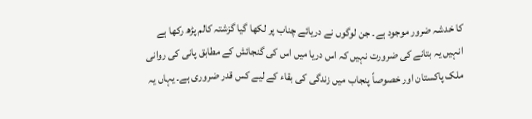کا خدشہ ضرور موجود ہے۔ جن لوگوں نے دریائے چناب پر لکھا گیا گزشتہ کالم پڑھ رکھا ہے انہیں یہ بتانے کی ضرورت نہیں کہ اس دریا میں اس کی گنجائش کے مطابق پانی کی روانی ملک پاکستان اور خصوصاً پنجاب میں زندگی کی بقاء کے لیے کس قدر ضروری ہے۔ یہاں یہ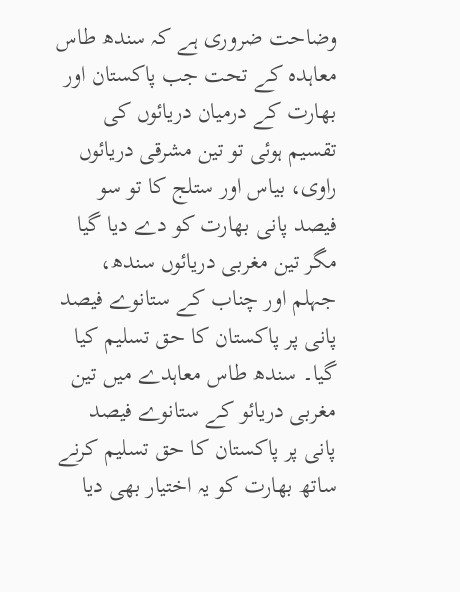وضاحت ضروری ہے کہ سندھ طاس معاہدہ کے تحت جب پاکستان اور بھارت کے درمیان دریائوں کی تقسیم ہوئی تو تین مشرقی دریائوں راوی، بیاس اور ستلج کا تو سو فیصد پانی بھارت کو دے دیا گیا مگر تین مغربی دریائوں سندھ، جہلم اور چناب کے ستانوے فیصد پانی پر پاکستان کا حق تسلیم کیا گیا۔ سندھ طاس معاہدے میں تین مغربی دریائو کے ستانوے فیصد پانی پر پاکستان کا حق تسلیم کرنے ساتھ بھارت کو یہ اختیار بھی دیا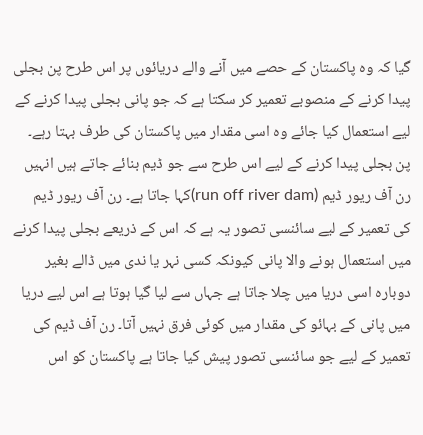گیا کہ وہ پاکستان کے حصے میں آنے والے دریائوں پر اس طرح پن بجلی پیدا کرنے کے منصوبے تعمیر کر سکتا ہے کہ جو پانی بجلی پیدا کرنے کے لیے استعمال کیا جائے وہ اسی مقدار میں پاکستان کی طرف بہتا رہے۔ پن بجلی پیدا کرنے کے لیے اس طرح سے جو ڈیم بنائے جاتے ہیں انہیں رن آف ریور ڈیم (run off river dam)کہا جاتا ہے۔ رن آف ریور ڈیم کی تعمیر کے لیے سائنسی تصور یہ ہے کہ اس کے ذریعے بجلی پیدا کرنے میں استعمال ہونے والا پانی کیونکہ کسی نہر یا ندی میں ڈالے بغیر دوبارہ اسی دریا میں چلا جاتا ہے جہاں سے لیا گیا ہوتا ہے اس لیے دریا میں پانی کے بہائو کی مقدار میں کوئی فرق نہیں آتا۔ رن آف ڈیم کی تعمیر کے لیے جو سائنسی تصور پیش کیا جاتا ہے پاکستان کو اس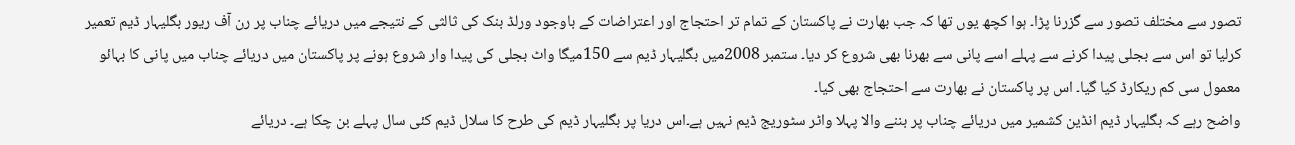تصور سے مختلف تصور سے گزرنا پڑا۔ ہوا کچھ یوں تھا کہ جب بھارت نے پاکستان کے تمام تر احتجاج اور اعتراضات کے باوجود ورلڈ بنک کی ثالثی کے نتیجے میں دریائے چناب پر رن آف ریور بگلیہار ڈیم تعمیر کرلیا تو اس سے بجلی پیدا کرنے سے پہلے اسے پانی سے بھرنا بھی شروع کر دیا۔ ستمبر 2008میں بگلیہار ڈیم سے 150میگا واٹ بجلی کی پیدا وار شروع ہونے پر پاکستان میں دریائے چناب میں پانی کا بہائو معمول سی کم ریکارڈ کیا گیا۔ اس پر پاکستان نے بھارت سے احتجاج بھی کیا۔
واضح رہے کہ بگلیہار ڈیم انڈین کشمیر میں دریائے چناب پر بننے والا پہلا واٹر سٹوریج ڈیم نہیں ہے۔اس دریا پر بگلیہار ڈیم کی طرح کا سلال ڈیم کئی سال پہلے بن چکا ہے۔ دریائے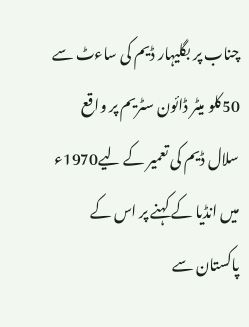چناب پر بگلیہار ڈیم کی ساءٹ سے 50کلو میٹر ڈائون سٹریم پر واقع سلال ڈیم کی تعمیر کے لیے1970ء میں انڈیا کے کہنے پر اس کے پاکستان سے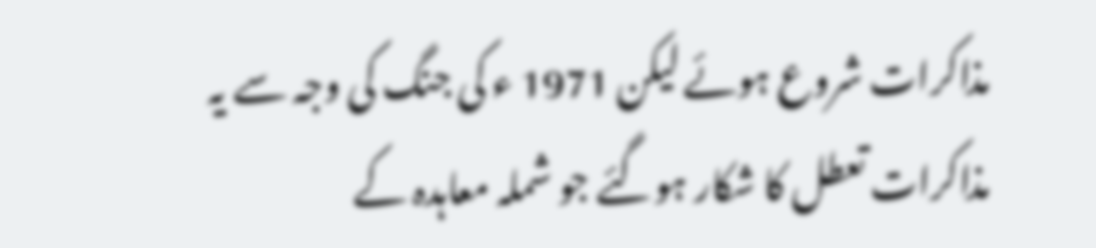مذاکرات شروع ہوئے لیکن 1971 ء کی جنگ کی وجہ سے یہ مذاکرات تعطل کا شکار ہوگئے جو شملہ معاہدہ کے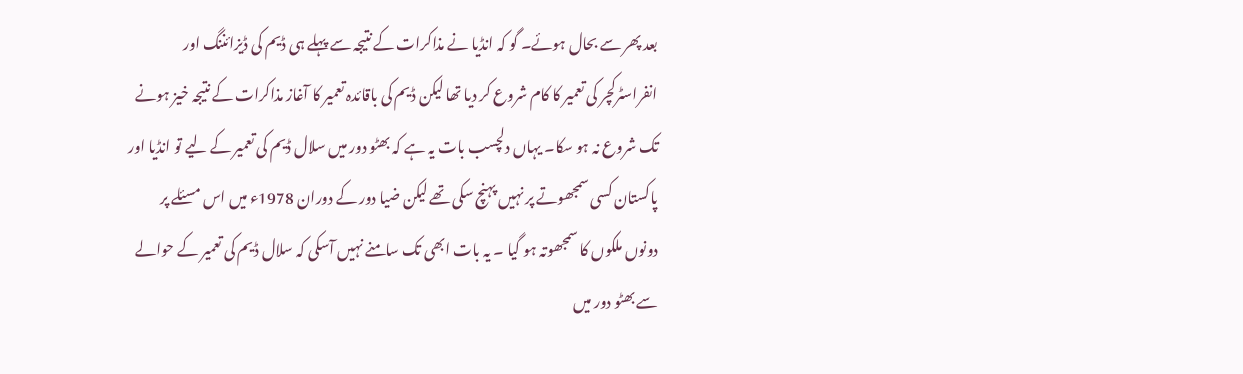بعد پھر سے بحال ہوئے۔ گو کہ انڈیا نے مذاکرات کے نتیجہ سے پہلے ہی ڈیم کی ڈیزائننگ اور انفراسٹرکچر کی تعمیر کا کام شروع کر دیا تھا لیکن ڈیم کی باقائدہ تعمیر کا آغاز مذاکرات کے نتیجہ خیز ہونے تک شروع نہ ہو سکا۔ یہاں دلچسب بات یہ ہے کہ بھٹو دور میں سلال ڈیم کی تعمیر کے لیے تو انڈیا اور پاکستان کسی سمجھوتے پر نہیں پہنچ سکی تھے لیکن ضیا دور کے دوران 1978ء میں اس مسئلے پر دونوں ملکوں کا سمجھوتہ ہو گیا ۔ یہ بات ابھی تک سامنے نہیں آسکی کہ سلال ڈیم کی تعمیر کے حوالے سے بھٹو دور میں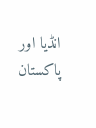انڈیا اور پاکستان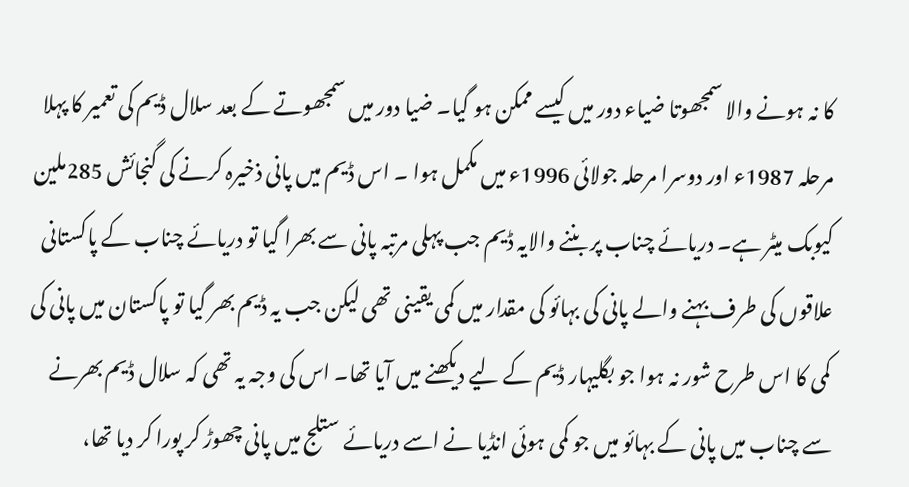کا نہ ہونے والا سمجھوتا ضیاء دور میں کیسے ممکن ہو گیا۔ ضیا دور میں سمجھوتے کے بعد سلال ڈیم کی تعمیر کا پہلا مرحلہ 1987ء اور دوسرا مرحلہ جولائی 1996ء میں مکمل ہوا ۔ اس ڈیم میں پانی ذخیرہ کرنے کی گنجائش 285ملین کیوبک میٹر ہے۔ دریائے چناب پر بننے والایہ ڈیم جب پہلی مرتبہ پانی سے بھرا گیا تو دریائے چناب کے پاکستانی علاقوں کی طرف بہنے والے پانی کی بہائو کی مقدار میں کمی یقینی تھی لیکن جب یہ ڈیم بھر گیا تو پاکستان میں پانی کی کمی کا اس طرح شور نہ ہوا جو بگلیہار ڈیم کے لیے دیکھنے میں آیا تھا۔ اس کی وجہ یہ تھی کہ سلال ڈیم بھرنے سے چناب میں پانی کے بہائو میں جو کمی ہوئی انڈیا نے اسے دریائے ستلج میں پانی چھوڑ کر پورا کر دیا تھا،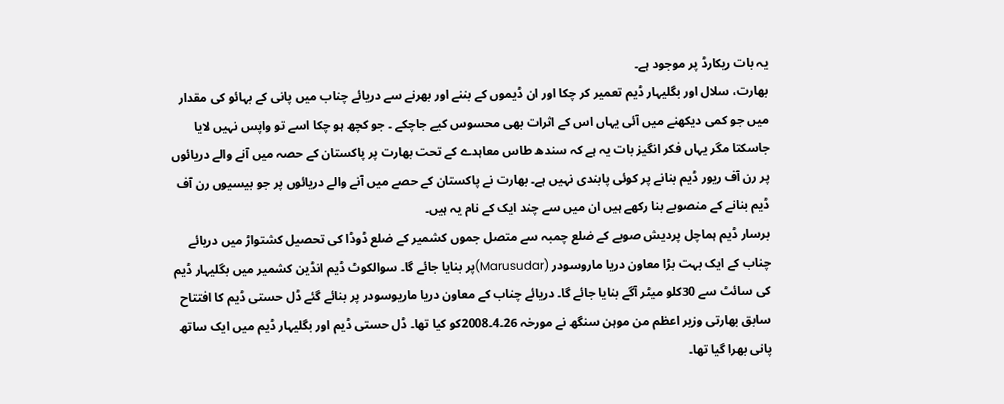یہ بات ریکارڈ پر موجود ہے۔
بھارت، سلال اور بگلیہار ڈیم تعمیر کر چکا اور ان ڈیموں کے بننے اور بھرنے سے دریائے چناب میں پانی کے بہائو کی مقدار میں جو کمی دیکھنے میں آئی یہاں اس کے اثرات بھی محسوس کیے جاچکے ۔ جو کچھ ہو چکا اسے تو واپس نہیں لایا جاسکتا مگر یہاں فکر انگیز بات یہ ہے کہ سندھ طاس معاہدے کے تحت بھارت پر پاکستان کے حصہ میں آنے والے دریائوں پر رن آف ریور ڈیم بنانے پر کوئی پابندی نہیں ہے۔ بھارت نے پاکستان کے حصے میں آنے والے دریائوں پر جو بیسیوں رن آف ڈیم بنانے کے منصوبے بنا رکھے ہیں ان میں سے چند ایک کے نام یہ ہیں۔
برسار ڈیم ہماچل پردیش صوبے کے ضلع چمبہ سے متصل جموں کشمیر کے ضلع ڈوڈا کی تحصیل کشتواڑ میں دریائے چناب کے ایک بہت بڑا معاون دریا ماروسودر (Marusudar)پر بنایا جائے گا۔ سوالکوٹ ڈیم انڈین کشمیر میں بگلیہار ڈیم کی سائٹ سے 30کلو میٹر آگے بنایا جائے گا۔ دریائے چناب کے معاون دریا ماریوسودر پر بنائے گئے ڈل حستی ڈیم کا افتتاح سابق بھارتی وزیر اعظم من موہن سنگھ نے مورخہ 26۔4۔2008کو کیا تھا۔ ڈل حستی ڈیم اور بگلیہار ڈیم میں ایک ساتھ پانی بھرا گیا تھا۔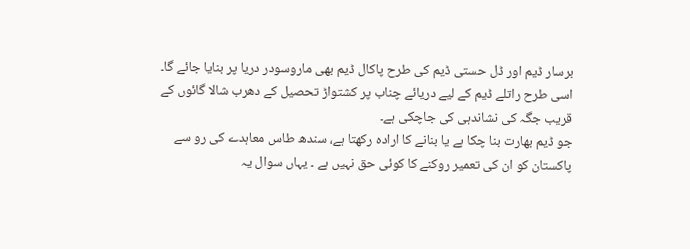برسار ڈیم اور ڈل حستی ڈیم کی طرح پاکال ڈیم بھی ماروسودر دریا پر بنایا جائے گا۔ اسی طرح راتلے ڈیم کے لیے دریائے چناب پر کشتواڑ تحصیل کے دھرب شالا گائوں کے قریب جگہ کی نشاندہی کی جاچکی ہے۔
جو ڈیم بھارت بنا چکا ہے یا بنانے کا ارادہ رکھتا ہے، سندھ طاس معاہدے کی رو سے پاکستان کو ان کی تعمیر روکنے کا کوئی حق نہیں ہے ۔ یہاں سوال یہ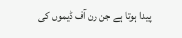پیدا ہوتا ہے جن رن آف ڈیموں کی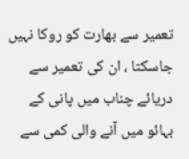تعمیر سے بھارت کو روکا نہیں جاسکتا ، ان کی تعمیر سے دریائے چناب میں پانی کے بہائو میں آنے والی کمی سے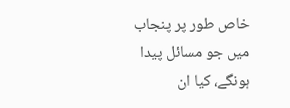خاص طور پر پنجاب میں جو مسائل پیدا ہونگے، کیا ان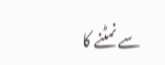سے نمٹنے کا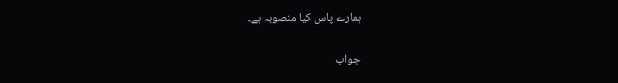ہمارے پاس کیا منصوبہ ہے۔

جواب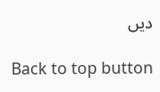دیں

Back to top button